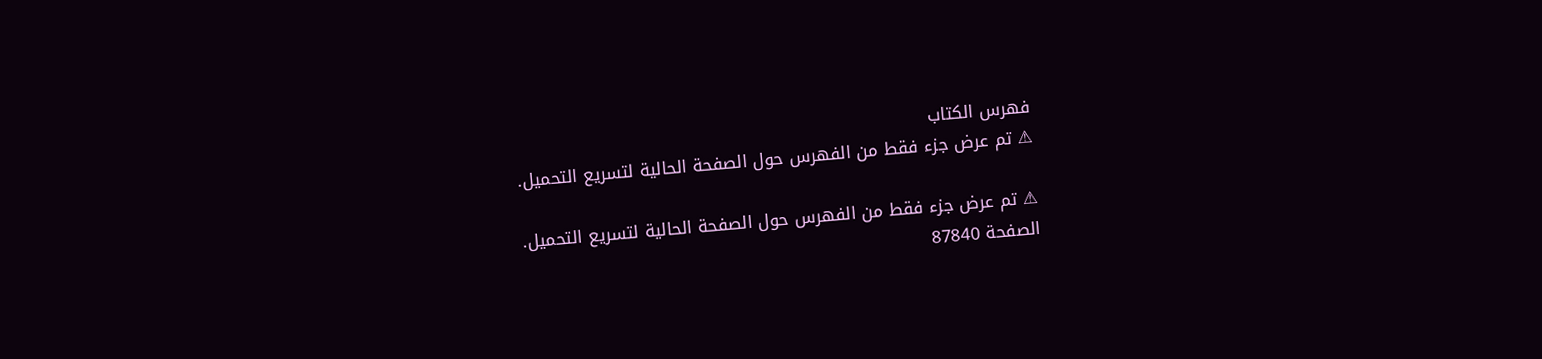فهرس الكتاب
⚠ تم عرض جزء فقط من الفهرس حول الصفحة الحالية لتسريع التحميل.

⚠ تم عرض جزء فقط من الفهرس حول الصفحة الحالية لتسريع التحميل.
الصفحة 87840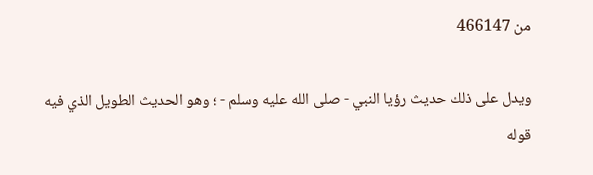من 466147

ويدل على ذلك حديث رؤيا النبي - صلى الله عليه وسلم - ؛ وهو الحديث الطويل الذي فيه قوله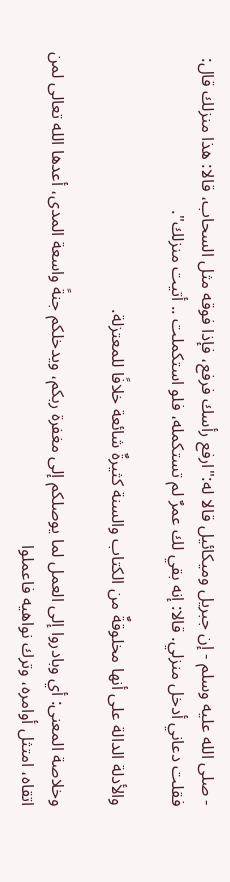- صلى الله عليه وسلم - إن جبريل وميكائيل قالا له:"ارفع رأسك فرفع، فإذا فوقه مثل السحاب، قالا: هذا منزلك قال: فقلت دعاني أدخل منزلي. قالا: إنه بقي لك عمرٌ لم تستكمله، فلو استكملت .. أتيت منزلك".

والأدلة الدالة على أنها مخلوقةٌ من الكتاب والسنة كثيرةٌ شائعة خلافًا للمعتزلة.

وخلاصة المعنى: أي وبادروا إلى العمل لما يوصلكم إلى مغفرة ربكم، ويدخلكم جنةً واسعة المدى، أعدها الله تعالى لمن اتقاه، امتثل أوامره، وترك نواهيه فاعملوا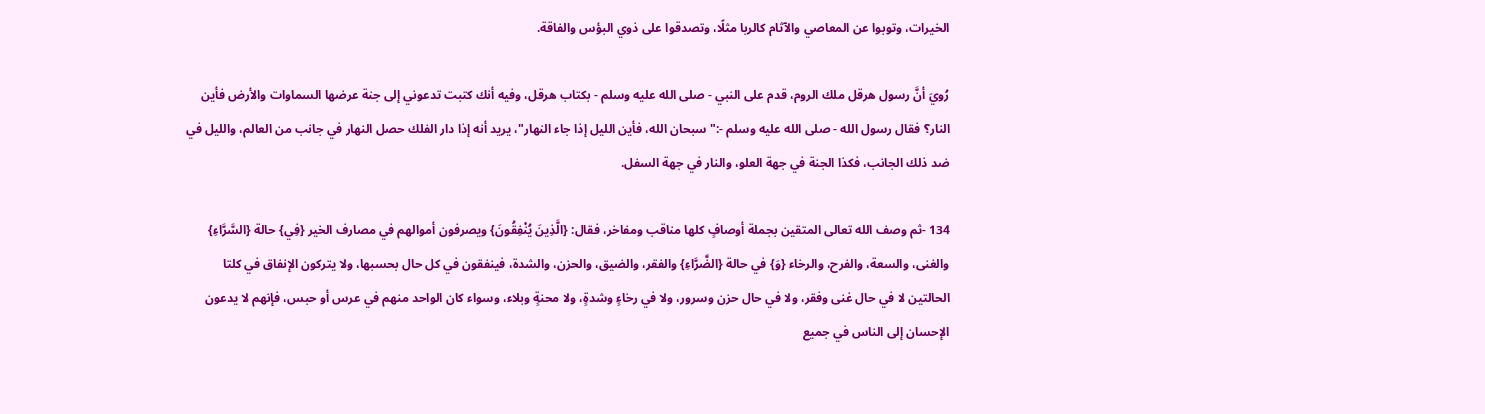الخيرات، وتوبوا عن المعاصي والآثام كالربا مثلًا، وتصدقوا على ذوي البؤس والفاقة.

رُويَ أنَّ رسول هرقل ملك الروم، قدم على النبي - صلى الله عليه وسلم - بكتاب هرقل، وفيه أنك كتبت تدعوني إلى جنة عرضها السماوات والأرض فأين النار؟ فقال رسول الله - صلى الله عليه وسلم -:"سبحان الله، فأين الليل إذا جاء النهار"، يريد أنه إذا دار الفلك حصل النهار في جانب من العالم، والليل في ضد ذلك الجانب، فكذا الجنة في جهة العلو، والنار في جهة السفل.

134 -ثم وصف الله تعالى المتقين بجملة أوصافٍ كلها مناقب ومفاخر، فقال: {الَّذِينَ يُنْفِقُونَ} ويصرفون أموالهم في مصارف الخير {فِي} حالة {السَّرَّاءِ} والغنى، والسعة، والفرح، والرخاء {وَ} في حالة {الضَّرَّاءِ} والفقر، والضيق، والحزن، والشدة، فينفقون في كل حال بحسبها، ولا يتركون الإنفاق في كلتا الحالتين لا في حال غنى وفقر، ولا في حال حزن وسرور، ولا في رخاءٍ وشدةٍ، ولا محنةٍ وبلاء، وسواء كان الواحد منهم في عرس أو حبس، فإنهم لا يدعون الإحسان إلى الناس في جميع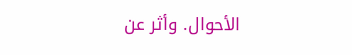الأحوال. وأثر عن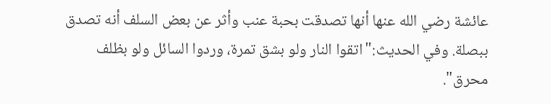عائشة رضي الله عنها أنها تصدقت بحبة عنب وأثر عن بعض السلف أنه تصدق ببصلة. وفي الحديث:"اتقوا النار ولو بشق تمرة، وردوا السائل ولو بظلف محرق".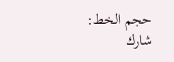حجم الخط:
شارك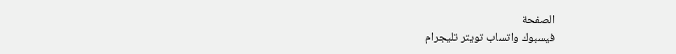الصفحة
فيسبوك واتساب تويتر تليجرام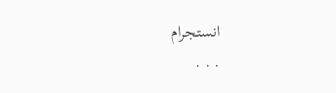انستجرام
. . .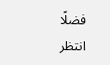فضلًا انتظر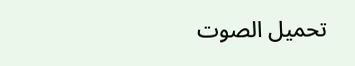تحميل الصوت